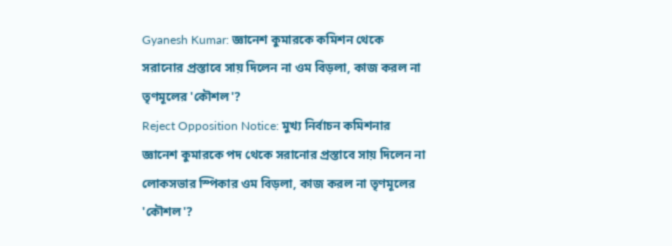Gyanesh Kumar: জ্ঞানেশ কুমারকে কমিশন থেকে সরানোর প্রস্তাবে সায় দিলেন না ওম বিড়লা, কাজ করল না তৃণমূলের 'কৌশল'?
Reject Opposition Notice: মুখ্য নির্বাচন কমিশনার জ্ঞানেশ কুমারকে পদ থেকে সরানোর প্রস্তাবে সায় দিলেন না লোকসভার স্পিকার ওম বিড়লা, কাজ করল না তৃণমূলের 'কৌশল'?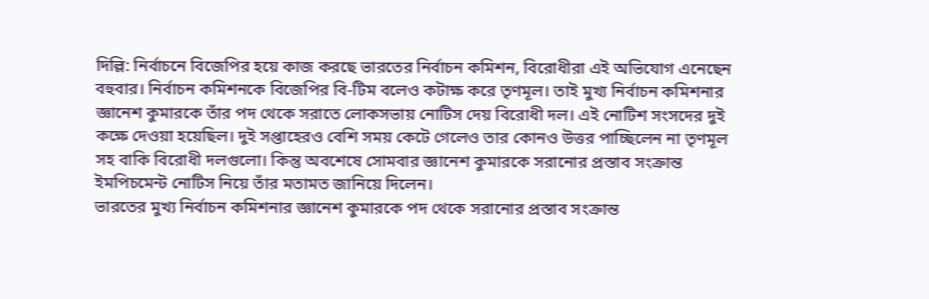দিল্লি: নির্বাচনে বিজেপির হয়ে কাজ করছে ভারতের নির্বাচন কমিশন, বিরোধীরা এই অভিযোগ এনেছেন বহুবার। নির্বাচন কমিশনকে বিজেপির বি-টিম বলেও কটাক্ষ করে তৃণমূল। তাই মুখ্য নির্বাচন কমিশনার জ্ঞানেশ কুমারকে তাঁর পদ থেকে সরাতে লোকসভায় নোটিস দেয় বিরোধী দল। এই নোটিশ সংসদের দুই কক্ষে দেওয়া হয়েছিল। দুই সপ্তাহেরও বেশি সময় কেটে গেলেও তার কোনও উত্তর পাচ্ছিলেন না তৃণমূল সহ বাকি বিরোধী দলগুলো। কিন্তু অবশেষে সোমবার জ্ঞানেশ কুমারকে সরানোর প্রস্তাব সংক্রান্ত ইমপিচমেন্ট নোটিস নিয়ে তাঁর মতামত জানিয়ে দিলেন।
ভারতের মুখ্য নির্বাচন কমিশনার জ্ঞানেশ কুমারকে পদ থেকে সরানোর প্রস্তাব সংক্রান্ত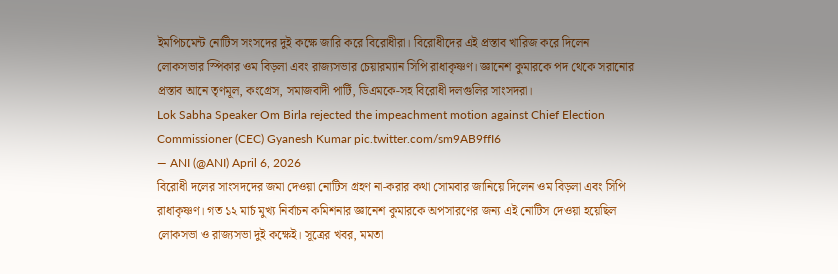ইমপিচমেন্ট নোটিস সংসদের দুই কক্ষে জারি করে বিরোধীরা। বিরোধীদের এই প্রস্তাব খারিজ করে দিলেন লোকসভার স্পিকার ওম বিড়লা এবং রাজ্যসভার চেয়ারম্যান সিপি রাধাকৃষ্ণণ। জ্ঞানেশ কুমারকে পদ থেকে সরানোর প্রস্তাব আনে তৃণমূল, কংগ্রেস, সমাজবাদী পার্টি, ডিএমকে-সহ বিরোধী দলগুলির সাংসদরা।
Lok Sabha Speaker Om Birla rejected the impeachment motion against Chief Election Commissioner (CEC) Gyanesh Kumar pic.twitter.com/sm9AB9ffI6
— ANI (@ANI) April 6, 2026
বিরোধী দলের সাংসদদের জমা দেওয়া নোটিস গ্রহণ না-করার কথা সোমবার জানিয়ে দিলেন ওম বিড়লা এবং সিপি রাধাকৃষ্ণণ। গত ১২ মার্চ মুখ্য নির্বাচন কমিশনার জ্ঞানেশ কুমারকে অপসারণের জন্য এই নোটিস দেওয়া হয়েছিল লোকসভা ও রাজ্যসভা দুই কক্ষেই। সূত্রের খবর, মমতা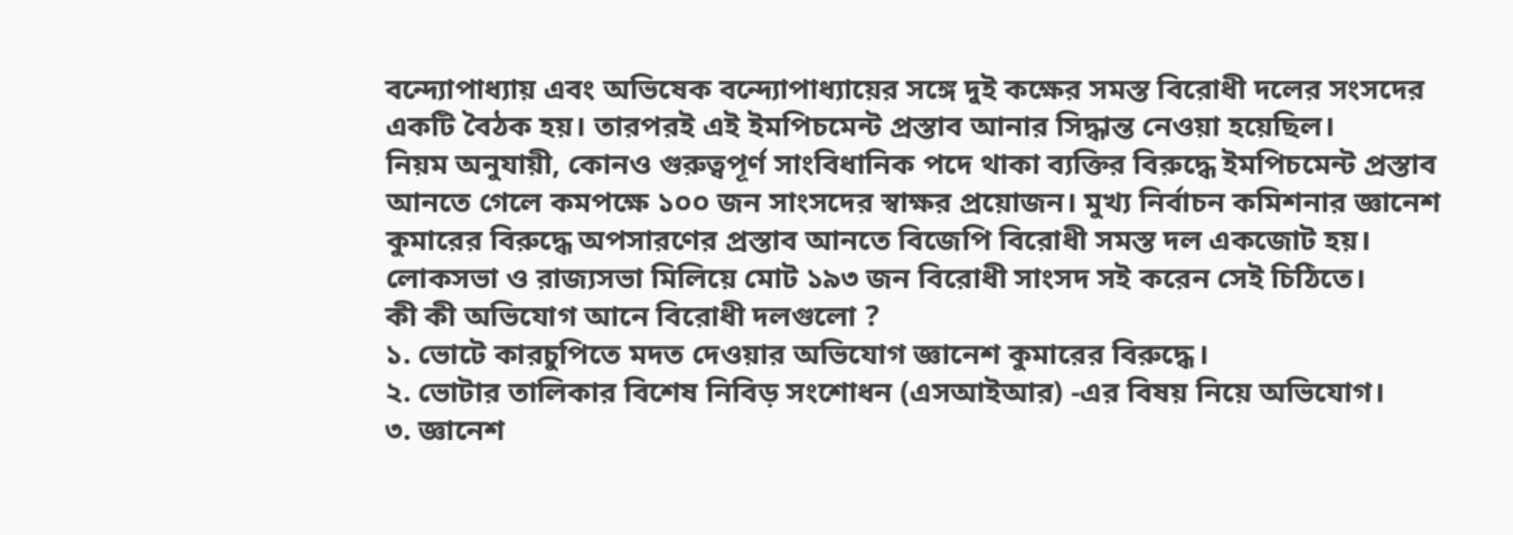বন্দ্যোপাধ্যায় এবং অভিষেক বন্দ্যোপাধ্যায়ের সঙ্গে দুই কক্ষের সমস্ত বিরোধী দলের সংসদের একটি বৈঠক হয়। তারপরই এই ইমপিচমেন্ট প্রস্তাব আনার সিদ্ধান্ত নেওয়া হয়েছিল।
নিয়ম অনুযায়ী, কোনও গুরুত্বপূর্ণ সাংবিধানিক পদে থাকা ব্যক্তির বিরুদ্ধে ইমপিচমেন্ট প্রস্তাব আনতে গেলে কমপক্ষে ১০০ জন সাংসদের স্বাক্ষর প্রয়োজন। মুখ্য নির্বাচন কমিশনার জ্ঞানেশ কুমারের বিরুদ্ধে অপসারণের প্রস্তাব আনতে বিজেপি বিরোধী সমস্ত দল একজোট হয়। লোকসভা ও রাজ্যসভা মিলিয়ে মোট ১৯৩ জন বিরোধী সাংসদ সই করেন সেই চিঠিতে।
কী কী অভিযোগ আনে বিরোধী দলগুলো ?
১. ভোটে কারচুপিতে মদত দেওয়ার অভিযোগ জ্ঞানেশ কুমারের বিরুদ্ধে।
২. ভোটার তালিকার বিশেষ নিবিড় সংশোধন (এসআইআর) -এর বিষয় নিয়ে অভিযোগ।
৩. জ্ঞানেশ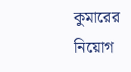কুমারের নিয়োগ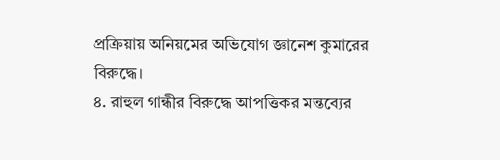প্রক্রিয়ায় অনিয়মের অভিযোগ জ্ঞানেশ কুমারের বিরুদ্ধে।
৪. রাহুল গান্ধীর বিরুদ্ধে আপত্তিকর মন্তব্যের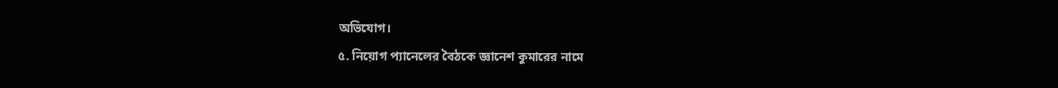অভিযোগ।
৫. নিয়োগ প্যানেলের বৈঠকে জ্ঞানেশ কুমারের নামে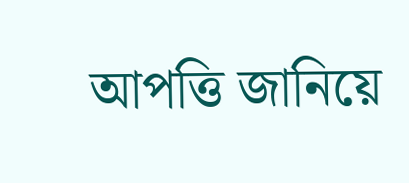আপত্তি জানিয়ে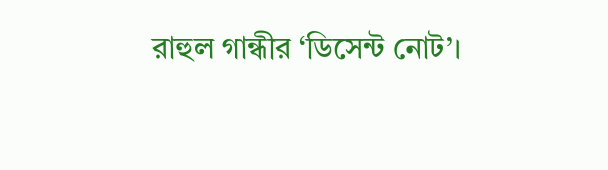রাহুল গান্ধীর ‘ডিসেন্ট নোট’।